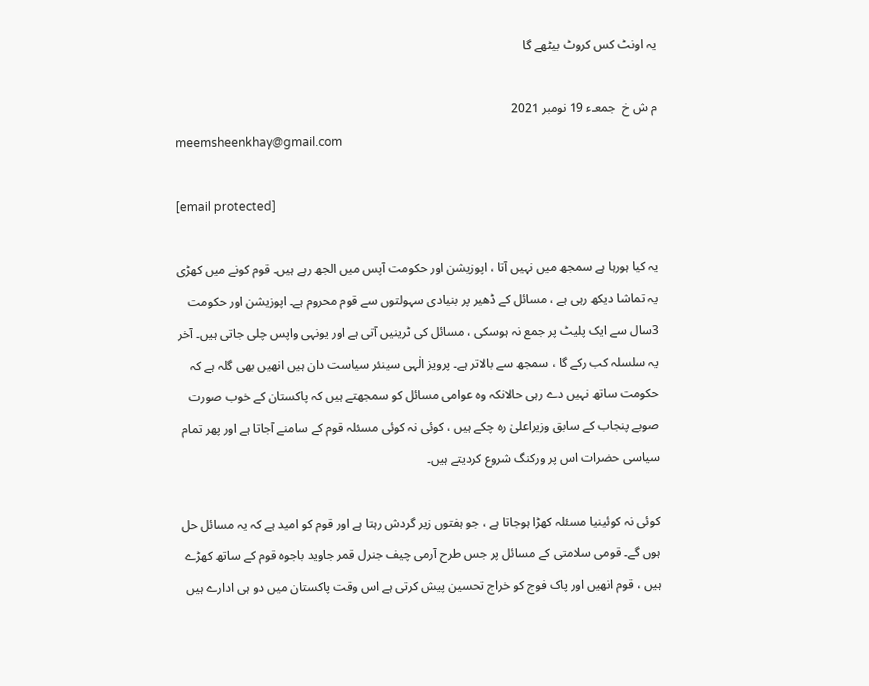یہ اونٹ کس کروٹ بیٹھے گا

م ش خ  جمعـء 19 نومبر 2021
meemsheenkhay@gmail.com

[email protected]

یہ کیا ہورہا ہے سمجھ میں نہیں آتا ، اپوزیشن اور حکومت آپس میں الجھ رہے ہیں۔ قوم کونے میں کھڑی یہ تماشا دیکھ رہی ہے ، مسائل کے ڈھیر پر بنیادی سہولتوں سے قوم محروم ہے۔ اپوزیشن اور حکومت 3سال سے ایک پلیٹ پر جمع نہ ہوسکی ، مسائل کی ٹرینیں آتی ہے اور یونہی واپس چلی جاتی ہیں۔ آخر یہ سلسلہ کب رکے گا ، سمجھ سے بالاتر ہے۔ پرویز الٰہی سینئر سیاست دان ہیں انھیں بھی گلہ ہے کہ حکومت ساتھ نہیں دے رہی حالانکہ وہ عوامی مسائل کو سمجھتے ہیں کہ پاکستان کے خوب صورت صوبے پنجاب کے سابق وزیراعلیٰ رہ چکے ہیں ، کوئی نہ کوئی مسئلہ قوم کے سامنے آجاتا ہے اور پھر تمام سیاسی حضرات اس پر ورکنگ شروع کردیتے ہیں۔

کوئی نہ کوئینیا مسئلہ کھڑا ہوجاتا ہے ، جو ہفتوں زیر گردش رہتا ہے اور قوم کو امید ہے کہ یہ مسائل حل ہوں گے۔ قومی سلامتی کے مسائل پر جس طرح آرمی چیف جنرل قمر جاوید باجوہ قوم کے ساتھ کھڑے ہیں ، قوم انھیں اور پاک فوج کو خراج تحسین پیش کرتی ہے اس وقت پاکستان میں دو ہی ادارے ہیں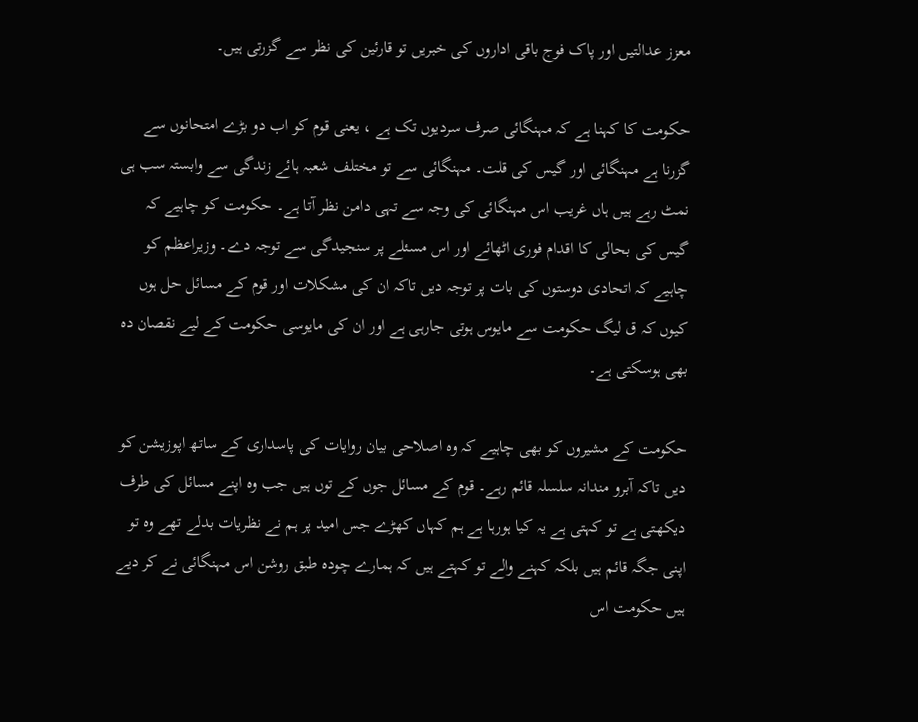معزز عدالتیں اور پاک فوج باقی اداروں کی خبریں تو قارئین کی نظر سے گزرتی ہیں۔

حکومت کا کہنا ہے کہ مہنگائی صرف سردیوں تک ہے ، یعنی قوم کو اب دو بڑے امتحانوں سے گزرنا ہے مہنگائی اور گیس کی قلت۔ مہنگائی سے تو مختلف شعبہ ہائے زندگی سے وابستہ سب ہی نمٹ رہے ہیں ہاں غریب اس مہنگائی کی وجہ سے تہی دامن نظر آتا ہے۔ حکومت کو چاہیے کہ گیس کی بحالی کا اقدام فوری اٹھائے اور اس مسئلے پر سنجیدگی سے توجہ دے۔ وزیراعظم کو چاہیے کہ اتحادی دوستوں کی بات پر توجہ دیں تاکہ ان کی مشکلات اور قوم کے مسائل حل ہوں کیوں کہ ق لیگ حکومت سے مایوس ہوتی جارہی ہے اور ان کی مایوسی حکومت کے لیے نقصان دہ بھی ہوسکتی ہے۔

حکومت کے مشیروں کو بھی چاہیے کہ وہ اصلاحی بیان روایات کی پاسداری کے ساتھ اپوزیشن کو دیں تاکہ آبرو مندانہ سلسلہ قائم رہے۔ قوم کے مسائل جوں کے توں ہیں جب وہ اپنے مسائل کی طرف دیکھتی ہے تو کہتی ہے یہ کیا ہورہا ہے ہم کہاں کھڑے جس امید پر ہم نے نظریات بدلے تھے وہ تو اپنی جگہ قائم ہیں بلکہ کہنے والے تو کہتے ہیں کہ ہمارے چودہ طبق روشن اس مہنگائی نے کر دیے ہیں حکومت اس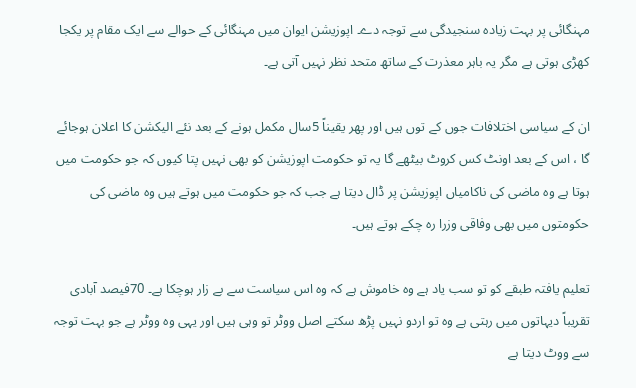مہنگائی پر بہت زیادہ سنجیدگی سے توجہ دے۔ اپوزیشن ایوان میں مہنگائی کے حوالے سے ایک مقام پر یکجا کھڑی ہوتی ہے مگر یہ باہر معذرت کے ساتھ متحد نظر نہیں آتی ہے۔

ان کے سیاسی اختلافات جوں کے توں ہیں اور پھر یقیناً 5سال مکمل ہونے کے بعد نئے الیکشن کا اعلان ہوجائے گا ، اس کے بعد اونٹ کس کروٹ بیٹھے گا یہ تو حکومت اپوزیشن کو بھی نہیں پتا کیوں کہ جو حکومت میں ہوتا ہے وہ ماضی کی ناکامیاں اپوزیشن پر ڈال دیتا ہے جب کہ جو حکومت میں ہوتے ہیں وہ ماضی کی حکومتوں میں بھی وفاقی وزرا رہ چکے ہوتے ہیں۔

تعلیم یافتہ طبقے کو تو سب یاد ہے وہ خاموش ہے کہ وہ اس سیاست سے بے زار ہوچکا ہے۔ 70فیصد آبادی تقریباً دیہاتوں میں رہتی ہے وہ تو اردو نہیں پڑھ سکتے اصل ووٹر تو وہی ہیں اور یہی وہ ووٹر ہے جو بہت توجہ سے ووٹ دیتا ہے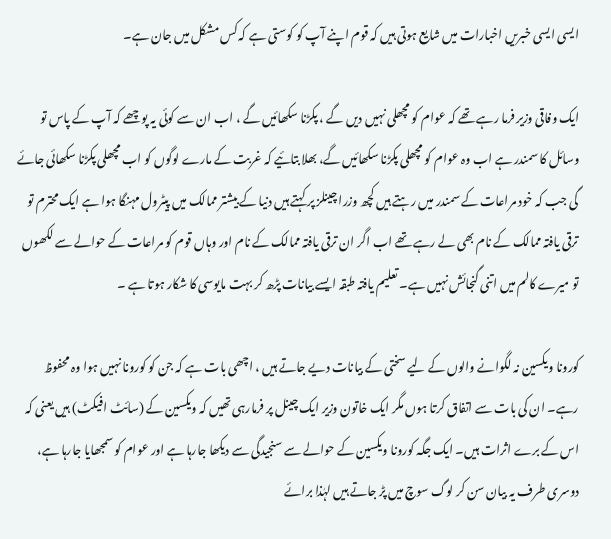ایسی ایسی خبریں اخبارات میں شایع ہوتی ہیں کہ قوم اپنے آپ کو کوستی ہے کہ کس مشکل میں جان ہے۔

ایک وفاقی وزیر فرما رہے تھے کہ عوام کو مچھلی نہیں دیں گے ، پکڑنا سکھائیں گے ، اب ان سے کوئی یہ پوچھے کہ آپ کے پاس تو وسائل کا سمندر ہے اب وہ عوام کو مچھلی پکڑنا سکھائیں گے، بھلا بتائیے کہ غربت کے مارے لوگوں کو اب مچھلی پکڑنا سکھائی جائے گی جب کہ خود مراعات کے سمندر میں رہتے ہیں کچھ وزرا چینلز پر کہتے ہیں دنیا کے بیشتر ممالک میں پیٹرول مہنگا ہوا ہے ایک محترم تو ترقی یافتہ ممالک کے نام بھی لے رہے تھے اب اگر ان ترقی یافتہ ممالک کے نام اور وہاں قوم کو مراعات کے حوالے سے لکھوں تو میرے کالم میں اتنی گنجائش نہیں ہے۔ تعلیم یافتہ طبقہ ایسے بیانات پڑھ کر بہت مایوسی کا شکار ہوتا ہے ۔

کورونا ویکسین نہ لگوانے والوں کے لیے سختی کے بیانات دیے جاتے ہیں ، اچھی بات ہے کہ جن کو کورونا نہیں ہوا وہ محفوظ رہے۔ ان کی بات سے اتفاق کرتا ہوں مگر ایک خاتون وزیر ایک چینل پر فرمارہی تھیں کہ ویکسین کے (سائٹ افیکٹ) ہیں یعنی کہ اس کے برے اثرات ہیں۔ ایک جگہ کورونا ویکسین کے حوالے سے سنجیدگی سے دیکھا جارہا ہے اور عوام کو سمجھایا جارہا ہے، دوسری طرف یہ بیان سن کر لوگ سوچ میں پڑ جاتے ہیں لہٰذا برائے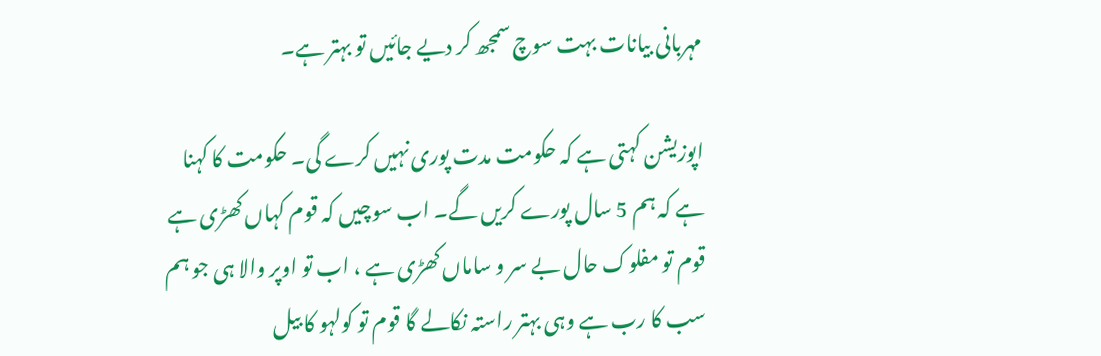مہربانی بیانات بہت سوچ سمجھ کر دیے جائیں تو بہتر ہے۔

اپوزیشن کہتی ہے کہ حکومت مدت پوری نہیں کرے گی۔ حکومت کا کہنا ہے کہ ہم 5 سال پورے کریں گے۔ اب سوچیں کہ قوم کہاں کھڑی ہے قوم تو مفلوک حال بے سر و ساماں کھڑی ہے ، اب تو اوپر والا ہی جو ہم سب کا رب ہے وہی بہتر راستہ نکالے گا قوم تو کولہو کا بیل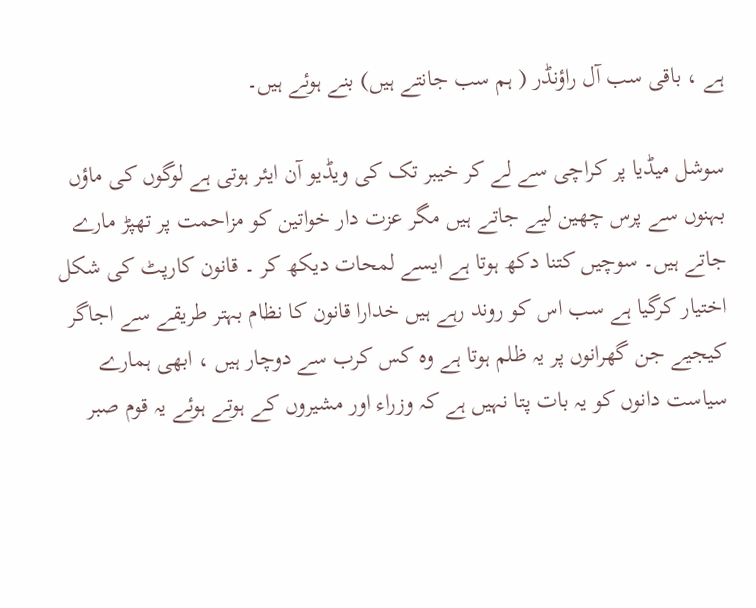ہے ، باقی سب آل راؤنڈر ( ہم سب جانتے ہیں) بنے ہوئے ہیں۔

سوشل میڈیا پر کراچی سے لے کر خیبر تک کی ویڈیو آن ایئر ہوتی ہے لوگوں کی ماؤں بہنوں سے پرس چھین لیے جاتے ہیں مگر عزت دار خواتین کو مزاحمت پر تھپڑ مارے جاتے ہیں۔ سوچیں کتنا دکھ ہوتا ہے ایسے لمحات دیکھ کر ۔ قانون کارپٹ کی شکل اختیار کرگیا ہے سب اس کو روند رہے ہیں خدارا قانون کا نظام بہتر طریقے سے اجاگر کیجیے جن گھرانوں پر یہ ظلم ہوتا ہے وہ کس کرب سے دوچار ہیں ، ابھی ہمارے سیاست دانوں کو یہ بات پتا نہیں ہے کہ وزراء اور مشیروں کے ہوتے ہوئے یہ قوم صبر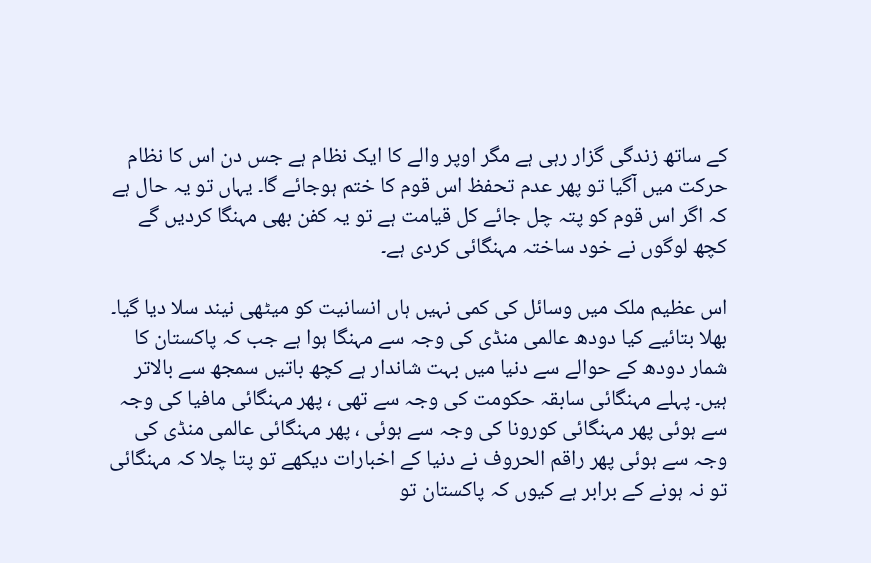کے ساتھ زندگی گزار رہی ہے مگر اوپر والے کا ایک نظام ہے جس دن اس کا نظام حرکت میں آگیا تو پھر عدم تحفظ اس قوم کا ختم ہوجائے گا۔ یہاں تو یہ حال ہے کہ اگر اس قوم کو پتہ چل جائے کل قیامت ہے تو یہ کفن بھی مہنگا کردیں گے کچھ لوگوں نے خود ساختہ مہنگائی کردی ہے۔

اس عظیم ملک میں وسائل کی کمی نہیں ہاں انسانیت کو میٹھی نیند سلا دیا گیا۔ بھلا بتائیے کیا دودھ عالمی منڈی کی وجہ سے مہنگا ہوا ہے جب کہ پاکستان کا شمار دودھ کے حوالے سے دنیا میں بہت شاندار ہے کچھ باتیں سمجھ سے بالاتر ہیں۔ پہلے مہنگائی سابقہ حکومت کی وجہ سے تھی ، پھر مہنگائی مافیا کی وجہ سے ہوئی پھر مہنگائی کورونا کی وجہ سے ہوئی ، پھر مہنگائی عالمی منڈی کی وجہ سے ہوئی پھر راقم الحروف نے دنیا کے اخبارات دیکھے تو پتا چلا کہ مہنگائی تو نہ ہونے کے برابر ہے کیوں کہ پاکستان تو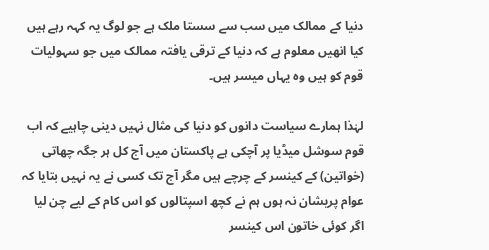دنیا کے ممالک میں سب سے سستا ملک ہے جو لوگ یہ کہہ رہے ہیں کیا انھیں معلوم ہے کہ دنیا کے ترقی یافتہ ممالک میں جو سہولیات قوم کو ہیں وہ یہاں میسر ہیں۔

لہٰذا ہمارے سیاست دانوں کو دنیا کی مثال نہیں دینی چاہیے کہ اب قوم سوشل میڈیا پر آچکی ہے پاکستان میں آج کل ہر جگہ چھاتی (خواتین) کے کینسر کے چرچے ہیں مگر آج تک کسی نے یہ نہیں بتایا کہ عوام پریشان نہ ہوں ہم نے کچھ اسپتالوں کو اس کام کے لیے چن لیا اگر کوئی خاتون اس کینسر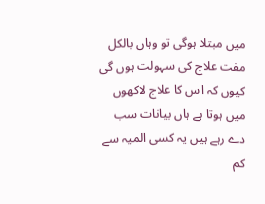میں مبتلا ہوگی تو وہاں بالکل مفت علاج کی سہولت ہوں گی کیوں کہ اس کا علاج لاکھوں میں ہوتا ہے ہاں بیانات سب دے رہے ہیں یہ کسی المیہ سے کم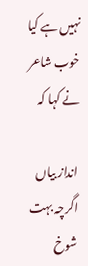نہیں ہے کیا خوب شاعر نے کہا کہ

انداز بیاں اگرچہ بہت شوخ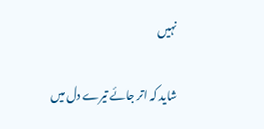نہیں

شاید کہ اتر جائے تیرے دل میں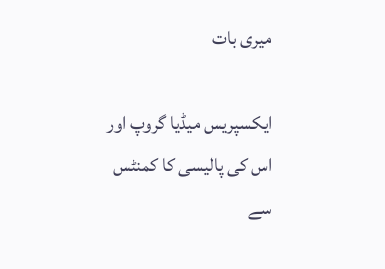میری بات

ایکسپریس میڈیا گروپ اور اس کی پالیسی کا کمنٹس سے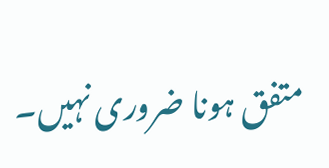متفق ہونا ضروری نہیں۔